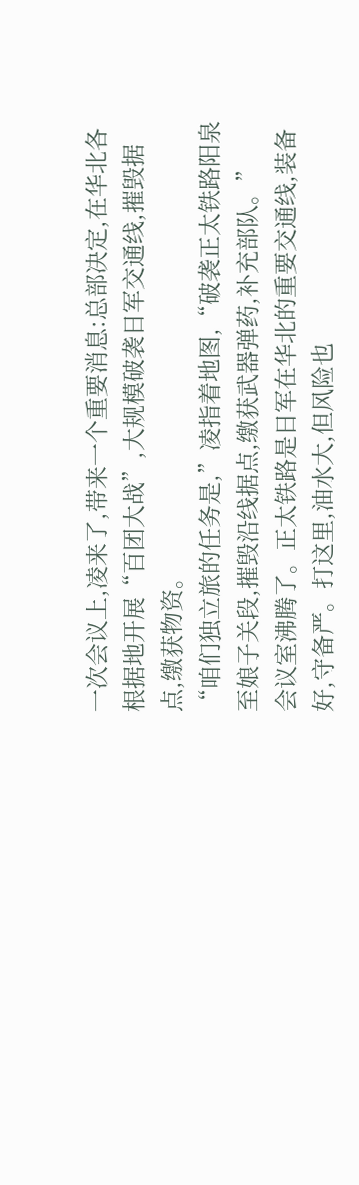一次会议上,凌来了,带来一个重要消息:总部决定,在华北各根据地开展“百团大战”,大规模破袭日军交通线,摧毁据点,缴获物资。
“咱们独立旅的任务是,”凌指着地图,“破袭正太铁路阳泉至娘子关段,摧毁沿线据点,缴获武器弹药,补充部队。”
会议室沸腾了。正太铁路是日军在华北的重要交通线,装备好,守备严。打这里,油水大,但风险也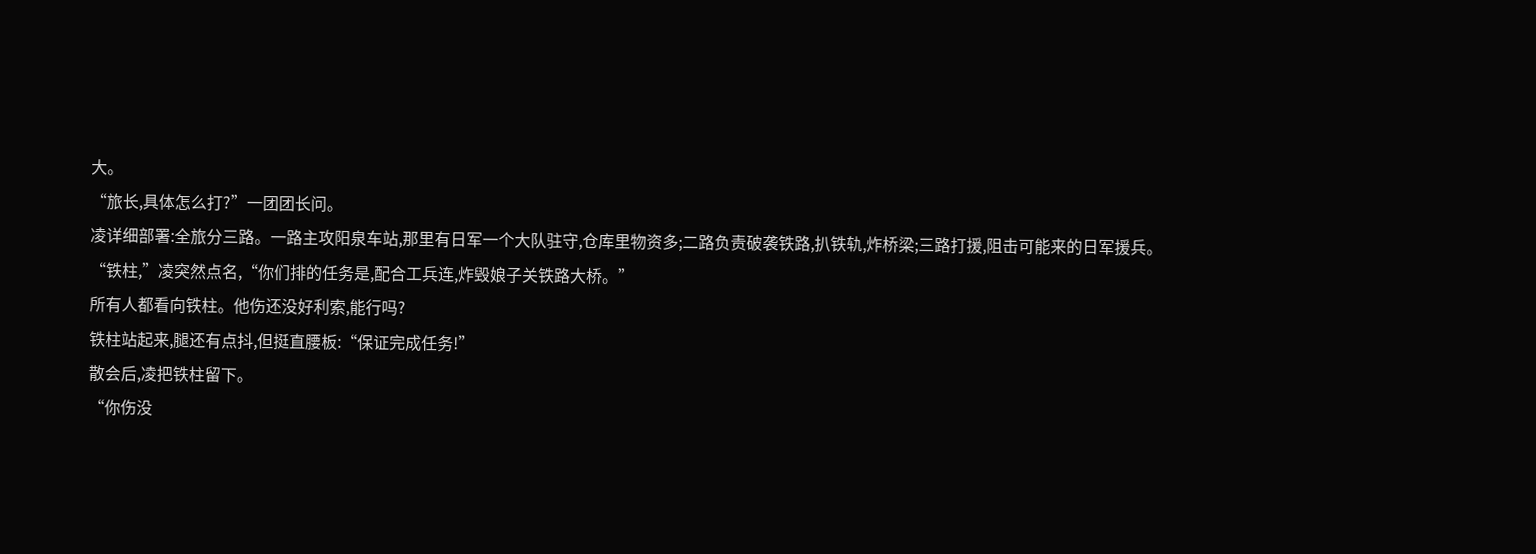大。
“旅长,具体怎么打?”一团团长问。
凌详细部署:全旅分三路。一路主攻阳泉车站,那里有日军一个大队驻守,仓库里物资多;二路负责破袭铁路,扒铁轨,炸桥梁;三路打援,阻击可能来的日军援兵。
“铁柱,”凌突然点名,“你们排的任务是,配合工兵连,炸毁娘子关铁路大桥。”
所有人都看向铁柱。他伤还没好利索,能行吗?
铁柱站起来,腿还有点抖,但挺直腰板:“保证完成任务!”
散会后,凌把铁柱留下。
“你伤没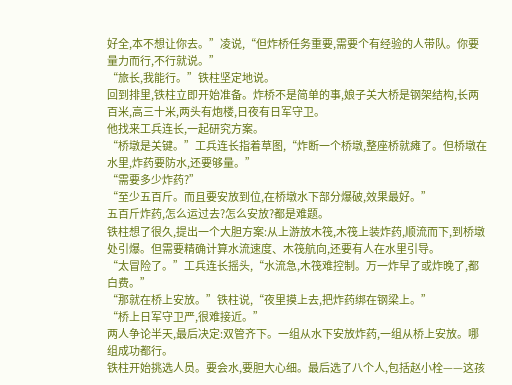好全,本不想让你去。”凌说,“但炸桥任务重要,需要个有经验的人带队。你要量力而行,不行就说。”
“旅长,我能行。”铁柱坚定地说。
回到排里,铁柱立即开始准备。炸桥不是简单的事,娘子关大桥是钢架结构,长两百米,高三十米,两头有炮楼,日夜有日军守卫。
他找来工兵连长,一起研究方案。
“桥墩是关键。”工兵连长指着草图,“炸断一个桥墩,整座桥就瘫了。但桥墩在水里,炸药要防水,还要够量。”
“需要多少炸药?”
“至少五百斤。而且要安放到位,在桥墩水下部分爆破,效果最好。”
五百斤炸药,怎么运过去?怎么安放?都是难题。
铁柱想了很久,提出一个大胆方案:从上游放木筏,木筏上装炸药,顺流而下,到桥墩处引爆。但需要精确计算水流速度、木筏航向,还要有人在水里引导。
“太冒险了。”工兵连长摇头,“水流急,木筏难控制。万一炸早了或炸晚了,都白费。”
“那就在桥上安放。”铁柱说,“夜里摸上去,把炸药绑在钢梁上。”
“桥上日军守卫严,很难接近。”
两人争论半天,最后决定:双管齐下。一组从水下安放炸药,一组从桥上安放。哪组成功都行。
铁柱开始挑选人员。要会水,要胆大心细。最后选了八个人,包括赵小栓——这孩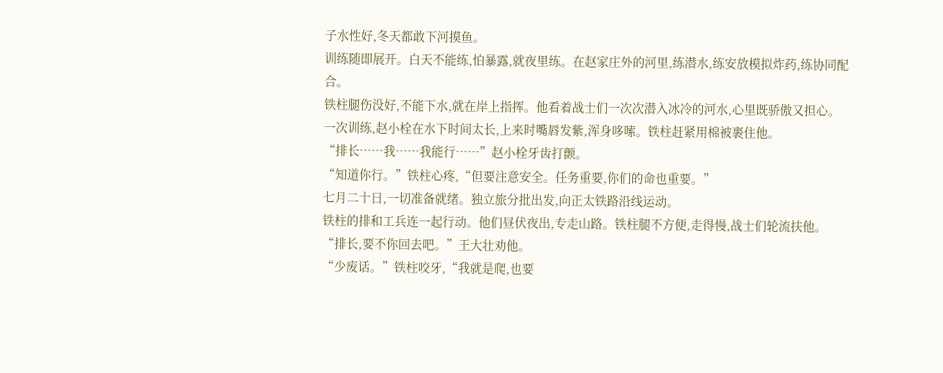子水性好,冬天都敢下河摸鱼。
训练随即展开。白天不能练,怕暴露,就夜里练。在赵家庄外的河里,练潜水,练安放模拟炸药,练协同配合。
铁柱腿伤没好,不能下水,就在岸上指挥。他看着战士们一次次潜入冰冷的河水,心里既骄傲又担心。
一次训练,赵小栓在水下时间太长,上来时嘴唇发紫,浑身哆嗦。铁柱赶紧用棉被裹住他。
“排长……我……我能行……”赵小栓牙齿打颤。
“知道你行。”铁柱心疼,“但要注意安全。任务重要,你们的命也重要。”
七月二十日,一切准备就绪。独立旅分批出发,向正太铁路沿线运动。
铁柱的排和工兵连一起行动。他们昼伏夜出,专走山路。铁柱腿不方便,走得慢,战士们轮流扶他。
“排长,要不你回去吧。”王大壮劝他。
“少废话。”铁柱咬牙,“我就是爬,也要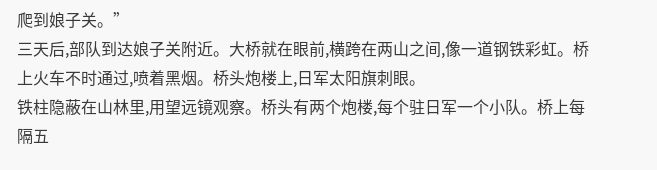爬到娘子关。”
三天后,部队到达娘子关附近。大桥就在眼前,横跨在两山之间,像一道钢铁彩虹。桥上火车不时通过,喷着黑烟。桥头炮楼上,日军太阳旗刺眼。
铁柱隐蔽在山林里,用望远镜观察。桥头有两个炮楼,每个驻日军一个小队。桥上每隔五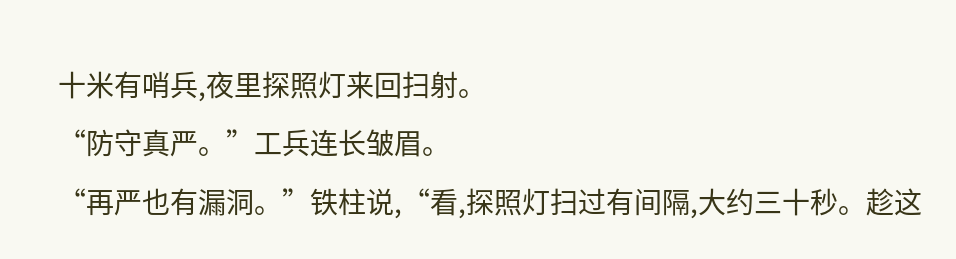十米有哨兵,夜里探照灯来回扫射。
“防守真严。”工兵连长皱眉。
“再严也有漏洞。”铁柱说,“看,探照灯扫过有间隔,大约三十秒。趁这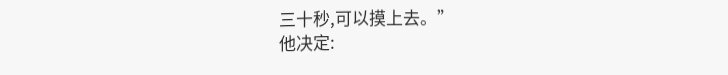三十秒,可以摸上去。”
他决定: